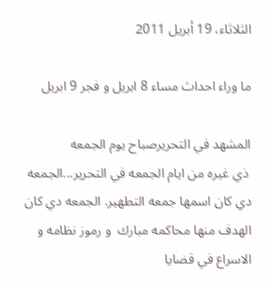الثلاثاء، 19 أبريل 2011

ما وراء احداث مساء 8 ابريل و فجر 9 ابريل

المشهد في التحريرصباح يوم الجمعه
 ذي غيره من ايام الجمعه في التحرير...الجمعه دي كان اسمها جمعه التطهير. الجمعه دي كان الهدف منها محاكمه مبارك  و رموز نظامه و الاسراع في قضايا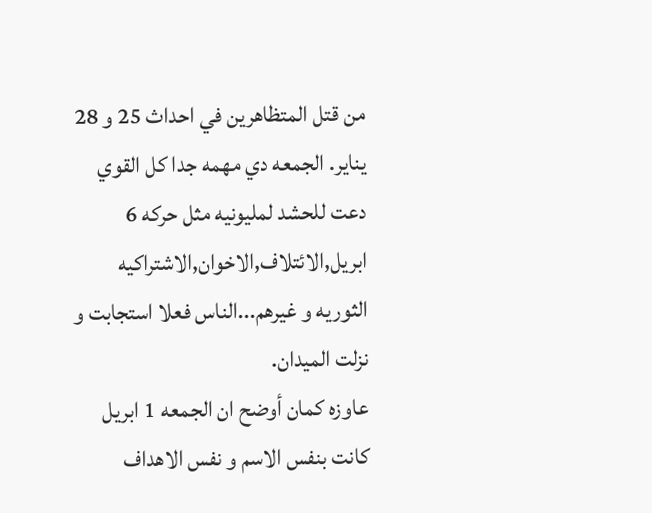من قتل المتظاهرين في احداث 25 و 28 يناير. الجمعه دي مهمه جدا كل القوي دعت للحشد لمليونيه مثل حركه 6 ابريل,الائتلاف,الاخوان,الاشتراكيه الثوريه و غيرهم...الناس فعلا استجابت و نزلت الميدان.
عاوزه كمان أوضح ان الجمعه 1 ابريل كانت بنفس الاسم و نفس الاهداف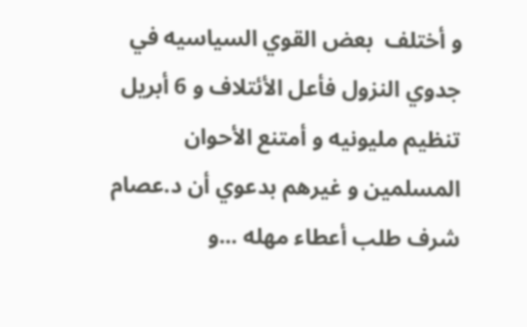و أختلف  بعض القوي السياسيه في جدوي النزول فأعل الأئتلاف و 6 أبريل تنظيم مليونيه و أمتنع الأحوان المسلمين و غيرهم بدعوي أن د.عصام شرف طلب أعطاء مهله ...و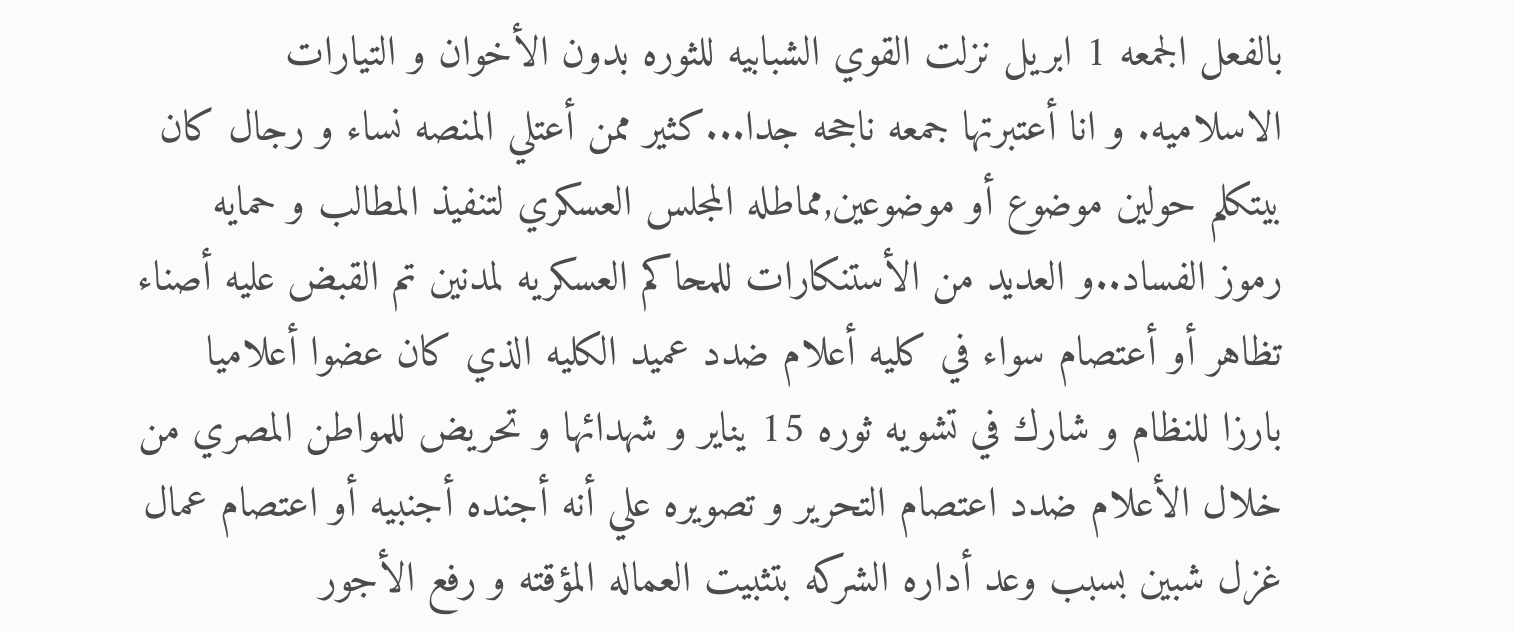بالفعل الجمعه 1 ابريل نزلت القوي الشبابيه للثوره بدون الأخوان و التيارات الاسلاميه. و انا أعتبرتها جمعه ناجحه جدا...كثير ممن أعتلي المنصه نساء و رجال كان بيتكلم حولين موضوع أو موضوعين,مماطله المجلس العسكري لتنفيذ المطالب و حمايه رموز الفساد..و العديد من الأستنكارات للمحاكم العسكريه لمدنين تم القبض عليه أصناء تظاهر أو أعتصام سواء في كليه أعلام ضدد عميد الكليه الذي كان عضوا أعلاميا بارزا للنظام و شارك في تشويه ثوره 15 يناير و شهدائها و تحريض للمواطن المصري من خلال الأعلام ضدد اعتصام التحرير و تصويره علي أنه أجنده أجنبيه أو اعتصام عمال غزل شبين بسبب وعد أداره الشركه بتثبيت العماله المؤقته و رفع الأجور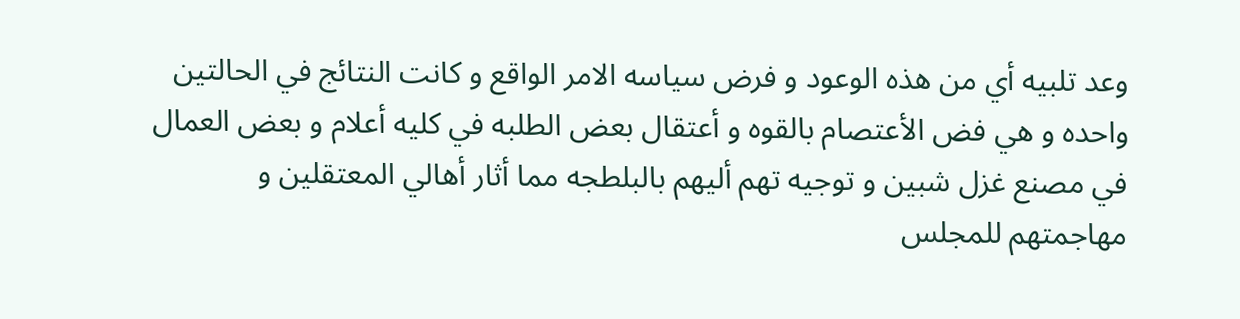وعد تلبيه أي من هذه الوعود و فرض سياسه الامر الواقع و كانت النتائج في الحالتين واحده و هي فض الأعتصام بالقوه و أعتقال بعض الطلبه في كليه أعلام و بعض العمال في مصنع غزل شبين و توجيه تهم أليهم بالبلطجه مما أثار أهالي المعتقلين و مهاجمتهم للمجلس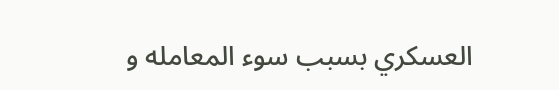العسكري بسبب سوء المعامله و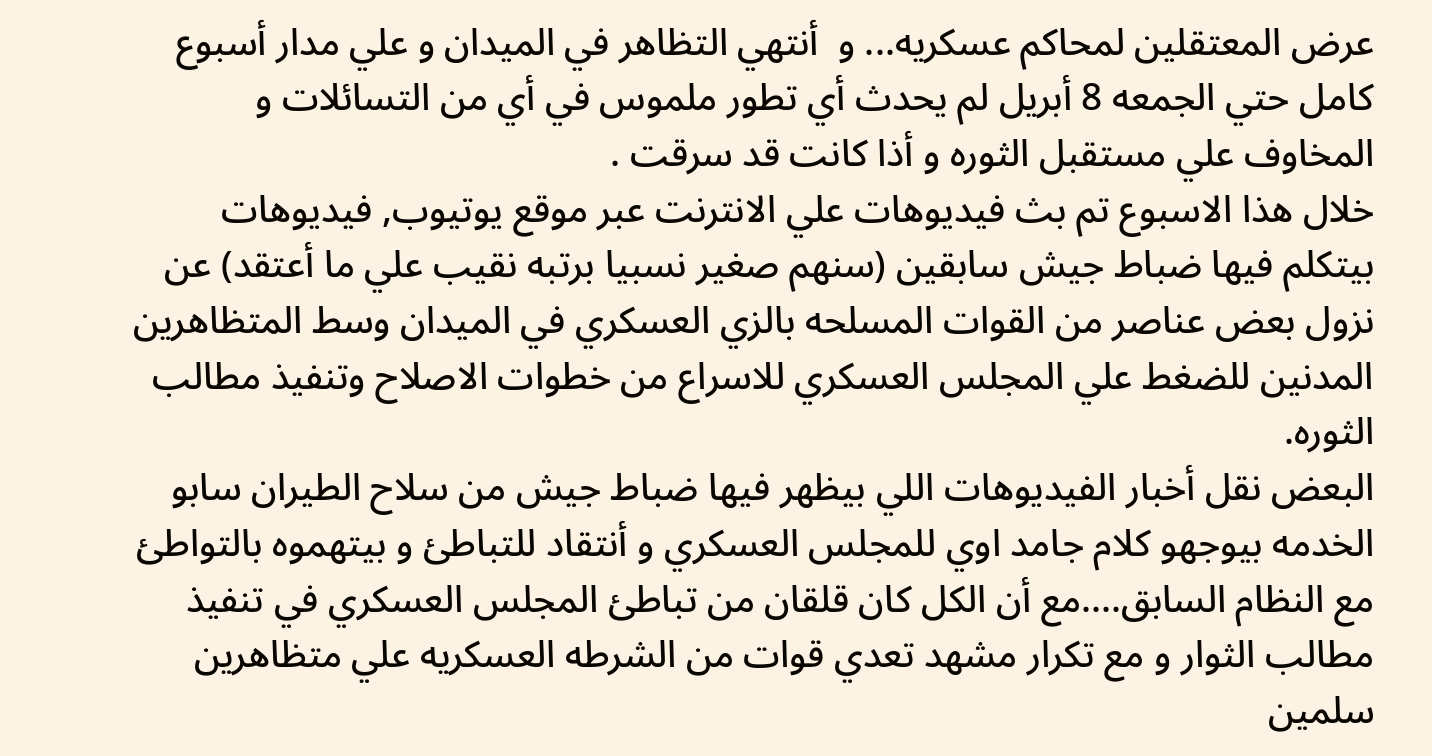عرض المعتقلين لمحاكم عسكريه... و  أنتهي التظاهر في الميدان و علي مدار أسبوع كامل حتي الجمعه 8 أبريل لم يحدث أي تطور ملموس في أي من التسائلات و المخاوف علي مستقبل الثوره و أذا كانت قد سرقت .
خلال هذا الاسبوع تم بث فيديوهات علي الانترنت عبر موقع يوتيوب, فيديوهات بيتكلم فيها ضباط جيش سابقين (سنهم صغير نسبيا برتبه نقيب علي ما أعتقد) عن نزول بعض عناصر من القوات المسلحه بالزي العسكري في الميدان وسط المتظاهرين المدنين للضغط علي المجلس العسكري للاسراع من خطوات الاصلاح وتنفيذ مطالب الثوره.
البعض نقل أخبار الفيديوهات اللي بيظهر فيها ضباط جيش من سلاح الطيران سابو الخدمه بيوجهو كلام جامد اوي للمجلس العسكري و أنتقاد للتباطئ و بيتهموه بالتواطئ مع النظام السابق....مع أن الكل كان قلقان من تباطئ المجلس العسكري في تنفيذ مطالب الثوار و مع تكرار مشهد تعدي قوات من الشرطه العسكريه علي متظاهرين سلمين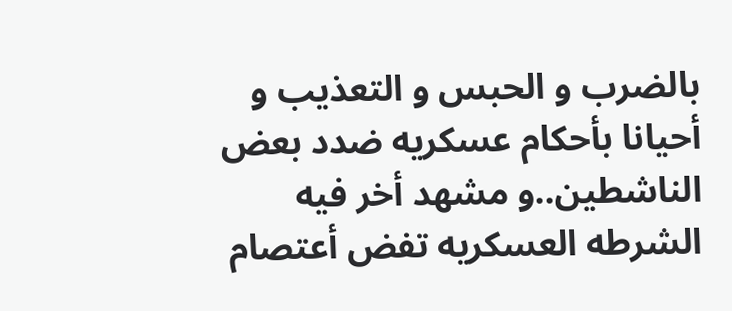بالضرب و الحبس و التعذيب و أحيانا بأحكام عسكريه ضدد بعض الناشطين..و مشهد أخر فيه الشرطه العسكريه تفض أعتصام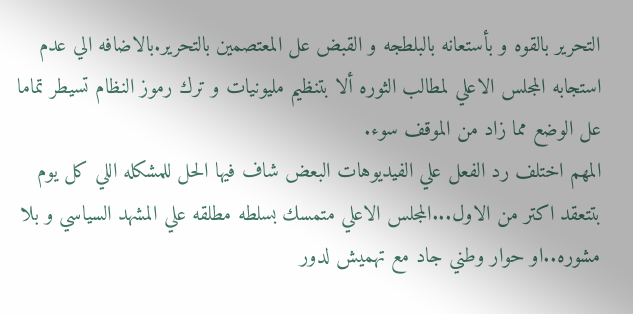التحرير بالقوه و بأستعانه بالبلطجه و القبض عل المعتصمين بالتحرير.بالاضافه الي عدم استجابه المجلس الاعلي لمطالب الثوره ألا بتنظيم مليونيات و ترك رموز النظام تسيطر تماما عل الوضع مما زاد من الموقف سوء.
المهم اختلف رد الفعل علي الفيديوهات البعض شاف فيها الحل للمشكله اللي كل يوم بتتعقد اكتر من الاول...المجلس الاعلي متمسك بسلطه مطلقه علي المشهد السياسي و بلا مشوره..او حوار وطني جاد مع تهميش لدور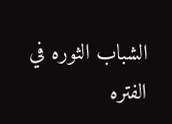الشباب الثوره في الفتره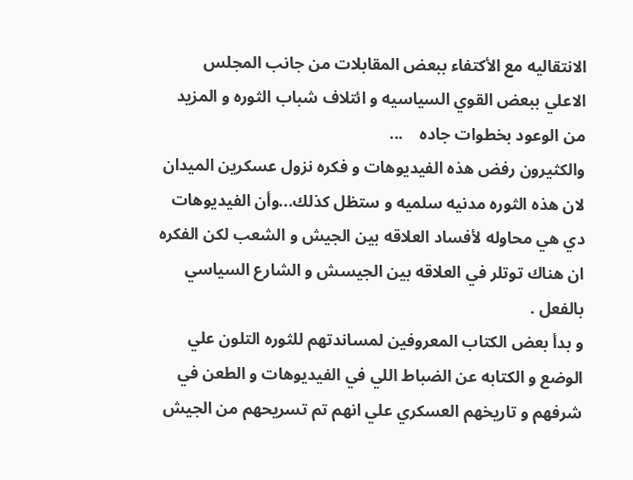الانتقاليه مع الأكتفاء ببعض المقابلات من جانب المجلس الاعلي ببعض القوي السياسيه و ائتلاف شباب الثوره و المزيد من الوعود بخطوات جاده    ...
والكثيرون رفض هذه الفيديوهات و فكره نزول عسكرين الميدان لان هذه الثوره مدنيه سلميه و ستظل كذلك...وأن الفيديوهات دي هي محاوله لأفساد العلاقه بين الجيش و الشعب لكن الفكره ان هناك توتلر في العلاقه بين الجيسش و الشارع السياسي بالفعل .
و بدأ بعض الكتاب المعروفين لمساندتهم للثوره التلون علي الوضع و الكتابه عن الضباط اللي في الفيديوهات و الطعن في شرفهم و تاريخهم العسكري علي انهم تم تسريحهم من الجيش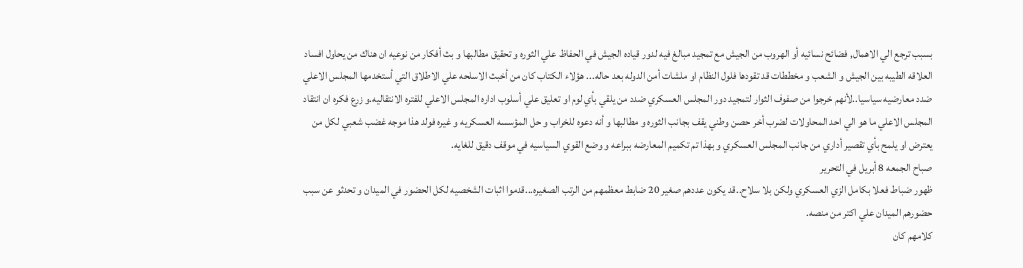بسبب ترجع الي الاهمال, فضائح نسائيه أو الهروب من الجيش مع تمجيد مبالغ فيه لدور قياده الجيش في الحفاظ علي الثوره و تحقيق مطالبها و بث أفكار من نوعيه ان هناك من يحاول افساد العلاقه الطيبه بين الجيش و الشعب و مخططات قد تقودها فلول النظام او ملشات أمن الدوله بعد حاله... هؤلاء الكتاب كان من أخبث الاسلحه علي الاطلاق التي أستخدمها المجلس الاعلي ضدد معارضيه سياسيا..لأنهم خرجوا من صفوف الثوار لتمجيد دور المجلس العسكري ضدد من يلقي بأي لوم او تعليق علي أسلوب اداره المجلس الاعلي للفتره الانتقاليه.و زرع فكره ان انتقاد المجلس الاعلي ما هو الي احد المحاولات لضرب أخر حصن وطني يقف بجانب الثوره و مطالبها و أنه دعوه للخراب و حل المؤسسه العسكريه و غيره فولد هذا موجه غضب شعبي لكل من يعترض او يلمح بأي تقصير أداري من جانب المجلس العسكري و بهذا تم تكميم المعارضه ببراعه و وضع القوي السياسيه في موقف دقيق للغايه.
صباح الجمعه 8 أبريل في التحرير
ظهور ضباط فعلا بكامل الزي العسكري ولكن بلا سلاح..قد يكون عددهم صغير 20 ضابط معظمهم من الرتب الصغيره...قدموا اثبات الشخصيه لكل الحضور في الميدان و تحدثو عن سبب حضورهم الميدان علي اكتر من منصه.
كلامهم كان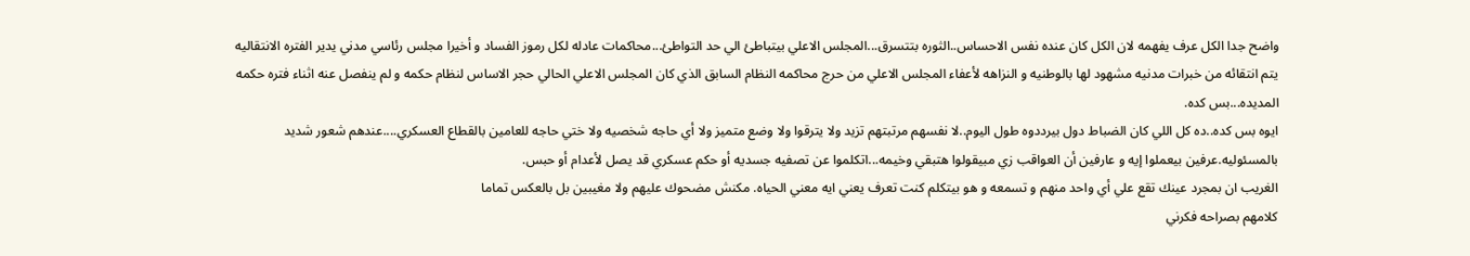واضح جدا الكل عرف يفهمه لان الكل كان عنده نفس الاحساس..الثوره بتتسرق...المجلس الاعلي بيتباطئ الي حد التواطئ...محاكمات عادله لكل رموز الفساد و أخيرا مجلس رئاسي مدني يدير الفتره الانتقاليه يتم انتقائه من خبرات مدنيه مشهود لها بالوطنيه و النزاهه لأعفاء المجلس الاعلي من حرج محاكمه النظام السابق الذي كان المجلس الاعلي الحالي حجر الاساس لنظام حكمه و لم ينفصل عنه اثناء فتره حكمه المديده...بس كده.
ايوه بس كده..ده كل اللي كان الضباط دول بيرددوه طول اليوم..لا نفسهم مرتبتهم تزيد ولا يترقوا ولا وضع متميز ولا أي حاجه شخصيه ولا ختي حاجه للعامين بالقطاع العسكري....عندهم شعور شديد بالمسئوليه.عرفين بيعملوا إيه و عارفين أن العواقب زي مبيقولوا هتبقي وخيمه...اتكلموا عن تصفيه جسديه أو حكم عسكري قد يصل لأعدام أو حبس.
الغريب ان بمجرد عينك تقع علي أي واحد منهم و تسمعه و هو بيتكلم كنت تعرف يعني ايه معني الحياه. مكنش مضحوك عليهم ولا مغيبين بل بالعكس تماما
كلامهم بصراحه فكرني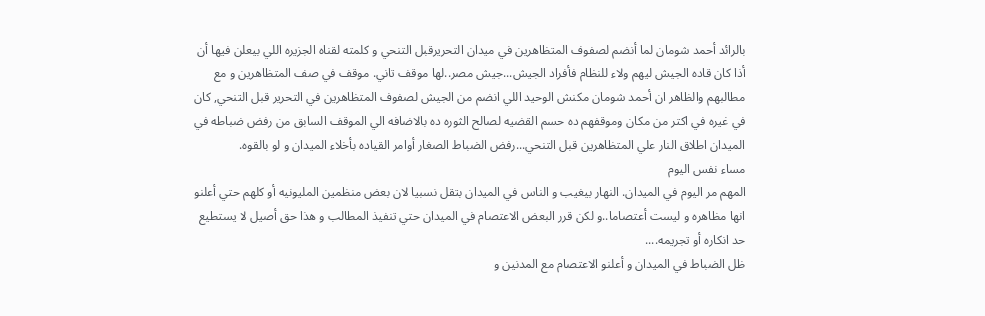بالرائد أحمد شومان لما أنضم لصفوف المتظاهرين في ميدان التحريرقبل التنحي و كلمته لقناه الجزيره اللي بيعلن فيها أن أذا كان قاده الجيش ليهم ولاء للنظام فأفراد الجيش...جيش مصر..لها موقف تاني. موقف في صف المتظاهرين و مع مطالبهم والظاهر ان أحمد شومان مكنش الوحيد اللي انضم من الجيش لصفوف المتظاهرين في التحرير قبل التنحي, كان في غيره في اكتر من مكان وموقفهم ده حسم القضيه لصالح الثوره ده بالاضافه الي الموقف السابق من رفض ضباطه في الميدان اطلاق النار علي المتظاهرين قبل التنحي...رفض الضباط الصغار أوامر القياده بأخلاء الميدان و لو بالقوه.
مساء نفس اليوم
المهم مر اليوم في الميدان. النهار بيغيب و الناس في الميدان بتقل نسبيا لان بعض منظمين المليونيه أو كلهم حتي أعلنو انها مظاهره و ليست أعتصاما..و لكن قرر البعض الاعتصام في الميدان حتي تنفيذ المطالب و هذا حق أصيل لا يستطيع حد انكاره أو تجريمه....
ظل الضباط في الميدان و أعلنو الاعتصام مع المدنين و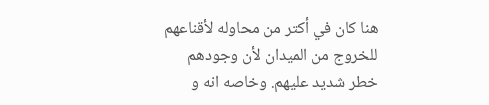هنا كان في أكتر من محاوله لأقناعهم للخروج من الميدان لأن وجودهم خطر شديد عليهم. وخاصه انه و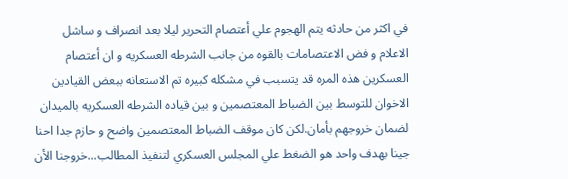في اكثر من حادثه يتم الهجوم علي أعتصام التحرير ليلا بعد انصراف و ساشل الاعلام و فض الاعتصامات بالقوه من جانب الشرطه العسكريه و ان أعتصام العسكرين هذه المره قد يتسبب في مشكله كبيره تم الاستعانه ببعض القيادين الاخوان للتوسط بين الضباط المعتصمين و بين قياده الشرطه العسكريه بالميدان لضمان خروجهم بأمان.لكن كان موقف الضباط المعتصمين واضح و حازم جدا احنا جينا بهدف واحد هو الضغط علي المجلس العسكري لتنفيذ المطالب...خروجنا الأن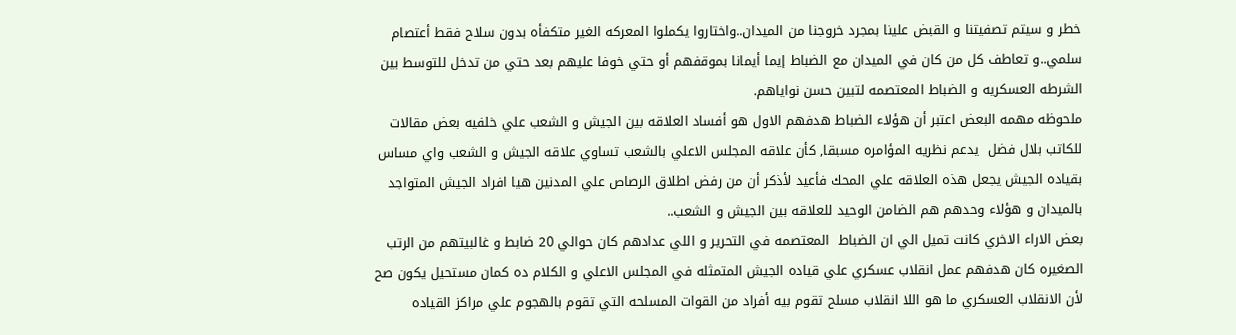خطر و سيتم تصفيتنا و القبض علينا بمجرد خروجنا من الميدان..واختاروا يكملوا المعركه الغير متكفأه بدون سلاح فقط أعتصام سلمي..و تعاطف كل من كان في الميدان مع الضباط إيما أيمانا بموقفهم أو حتي خوفا عليهم بعد حتي من تدخل للتوسط بين الشرطه العسكريه و الضباط المعتصمه لتبين حسن نواياهم.
ملحوظه مهمه البعض اعتبر أن هؤلاء الضباط هدفهم الاول هو أفساد العلاقه بين الجيش و الشعب علي خلفيه بعض مقالات للكاتب بلال فضل  يدعم نظريه المؤامره مسبقا, كأن علاقه المجلس الاعلي بالشعب تساوي علاقه الجيش و الشعب واي مساس بقياده الجيش يجعل هذه العلاقه علي المحك فأعيد لأذكر أن من رفض اطلاق الرصاص علي المدنين هيا افراد الجيش المتواجد بالميدان و هؤلاء وحدهم هم الضامن الوحيد للعلاقه بين الجيش و الشعب..
بعض الاراء الاخري كانت تميل الي ان الضباط  المعتصمه في التحرير و اللي عدادهم كان حوالي 20 ضابط و غالبيتهم من الرتب الصغيره كان هدفهم عمل انقلاب عسكري علي قياده الجيش المتمثله في المجلس الاعلي و الكلام ده كمان مستحيل يكون صح لأن الانقلاب العسكري ما هو اللا انقلاب مسلح تقوم بيه أفراد من القوات المسلحه التي تقوم بالهجوم علي مراكز القياده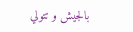بالجيش و تتولي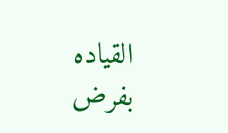القياده بفرض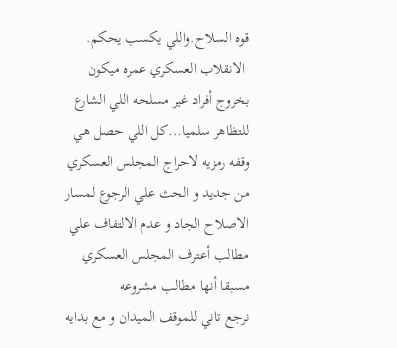قوه السلاح.واللي يكسب يحكم.
 الانقلاب العسكري عمره ميكون بخروج أفراد غير مسلحه اللي الشارع للتظاهر سلميا...كل اللي حصل هي وقفه رمزيه لاحراج المجلس العسكري من جديد و الحث علي الرجوع لمسار الاصلاح الجاد و عدم الالتفاف علي مطالب أعترف المجلس العسكري مسبقا أنها مطالب مشروعه
نرجع تاني للموقف الميدان و مع بدايه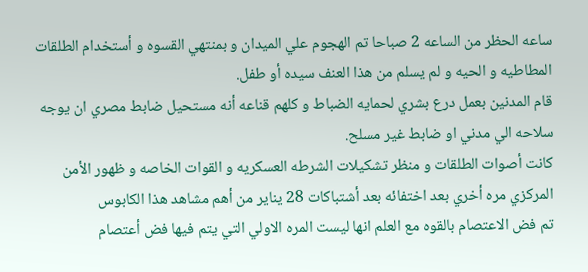ساعه الحظر من الساعه 2 صباحا تم الهجوم علي الميدان و بمنتهي القسوه و أستخدام الطلقات المطاطيه و الحيه و لم يسلم من هذا العنف سيده أو طفل.
قام المدنين بعمل درع بشري لحمايه الضباط و كلهم قناعه أنه مستحيل ضابط مصري ان يوجه سلاحه الي مدني او ضابط غير مسلح.
كانت أصوات الطلقات و منظر تشكيلات الشرطه العسكريه و القوات الخاصه و ظهور الأمن المركزي مره أخري بعد اختفائه بعد أشتباكات 28 يناير من أهم مشاهد هذا الكابوس
تم فض الاعتصام بالقوه مع العلم انها ليست المره الاولي التي يتم فيها فض أعتصام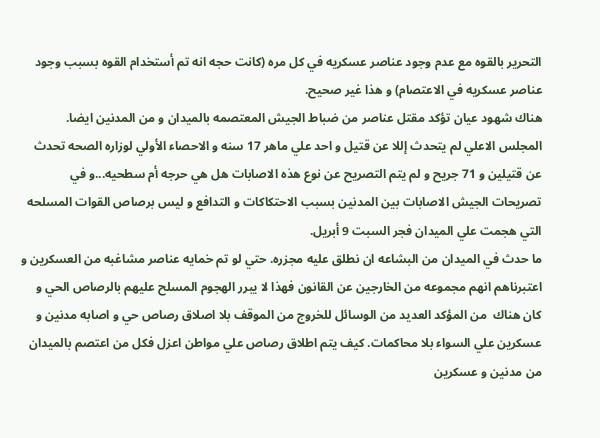التحرير بالقوه مع عدم وجود عناصر عسكريه في كل مره (كانت حجه انه تم أستخدام القوه بسبب وجود عناصر عسكريه في الاعتصام) و هذا غير صحيح.
هناك شهود عيان تؤكد مقتل عناصر من ضباط الجيش المعتصمه بالميدان و من المدنين ايضا. المجلس الاعلي لم يتحدث إللا عن قتيل و احد علي ماهر 17 سنه و الاحصاء الأولي لوزاره الصحه تحدث عن قتيلين و 71 جريح و لم يتم التصريح عن نوع هذه الاصابات هل هي حرجه أم سطحيه...و في تصريحات الجيش الاصابات بين المدنين بسبب الاحتكاكات و التدافع و ليس برصاص القوات المسلحه التي هجمت علي الميدان فجر السبت 9 أبريل.
ما حدث في الميدان من البشاعه ان نطلق عليه مجزره. حتي لو تم خمايه عناصر مشاغبه من العسكرين و اعتبرناهم انهم مجموعه من الخارجين عن القانون فهذا لا يبرر الهجوم المسلح عليهم بالرصاص الحي و كان هناك  من المؤكد العديد من الوسائل للخروج من الموقف بلا اصلاق رصاص حي و اصابه مدنين و عسكرين علي السواء بلا محاكمات. كيف يتم اطلاق رصاص علي مواطن اعزل فكل من اعتصم بالميدان من مدنين و عسكرين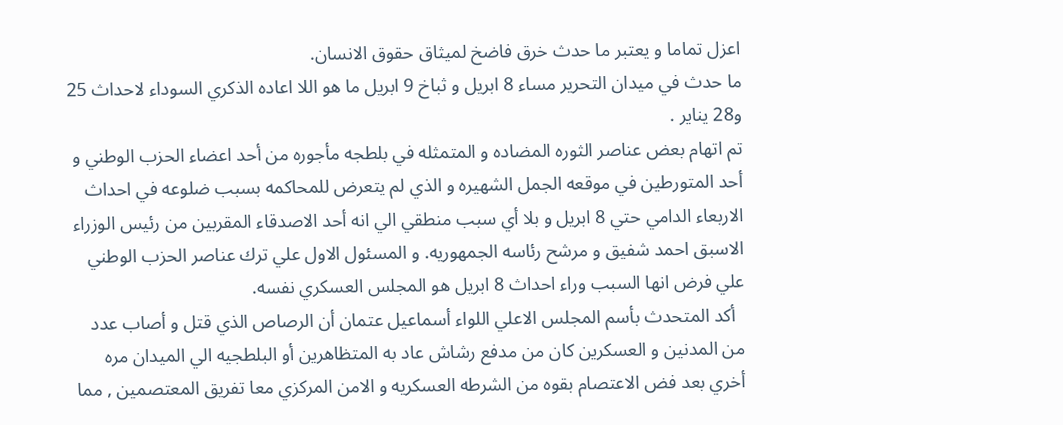اعزل تماما و يعتبر ما حدث خرق فاضخ لميثاق حقوق الانسان.
ما حدث في ميدان التحرير مساء 8 ابريل و ثباخ 9 ابريل ما هو اللا اعاده الذكري السوداء لاحداث 25 و28 يناير .
تم اتهام بعض عناصر الثوره المضاده و المتمثله في بلطجه مأجوره من أحد اعضاء الحزب الوطني و أحد المتورطين في موقعه الجمل الشهيره و الذي لم يتعرض للمحاكمه بسبب ضلوعه في احداث الاربعاء الدامي حتي 8 ابريل و بلا أي سبب منطقي الي انه أحد الاصدقاء المقربين من رئيس الوزراء الاسبق احمد شفيق و مرشح رئاسه الجمهوريه. و المسئول الاول علي ترك عناصر الحزب الوطني علي فرض انها السبب وراء احداث 8 ابريل هو المجلس العسكري نفسه.
  أكد المتحدث بأسم المجلس الاعلي اللواء أسماعيل عتمان أن الرصاص الذي قتل و أصاب عدد من المدنين و العسكرين كان من مدفع رشاش عاد به المتظاهرين أو البلطجيه الي الميدان مره أخري بعد فض الاعتصام بقوه من الشرطه العسكريه و الامن المركزي معا تفريق المعتصمين , مما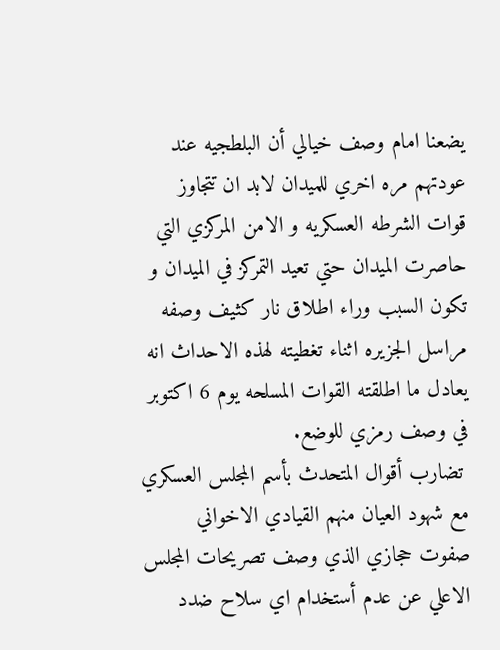يضعنا امام وصف خيالي أن البلطجيه عند عودتهم مره اخري للميدان لابد ان تتجاوز قوات الشرطه العسكريه و الامن المركزي التي حاصرت الميدان حتي تعيد التمركز في الميدان و تكون السبب وراء اطلاق نار كثيف وصفه مراسل الجزيره اثناء تغطيته لهذه الاحداث انه يعادل ما اطلقته القوات المسلحه يوم 6 اكتوبر في وصف رمزي للوضع.
 تضارب أقوال المتحدث بأسم المجلس العسكري مع شهود العيان منهم القيادي الاخواني صفوت حجازي الذي وصف تصريحات المجلس الاعلي عن عدم أستخدام اي سلاح ضدد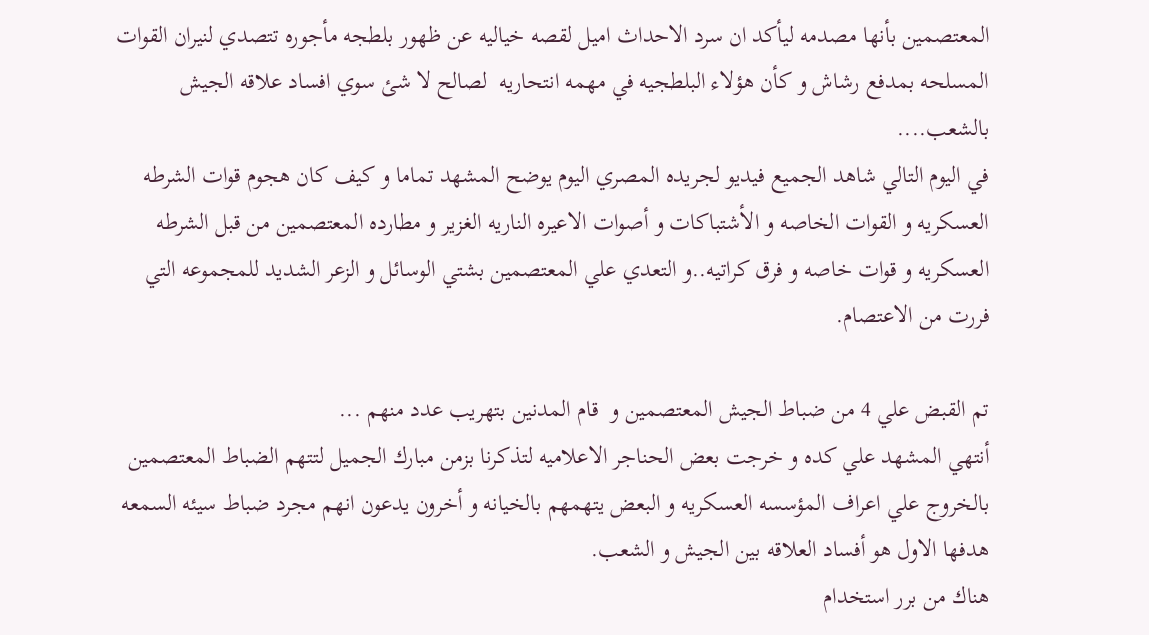المعتصمين بأنها مصدمه ليأكد ان سرد الاحداث اميل لقصه خياليه عن ظهور بلطجه مأجوره تتصدي لنيران القوات المسلحه بمدفع رشاش و كأن هؤلاء البلطجيه في مهمه انتحاريه  لصالح لا شئ سوي افساد علاقه الجيش بالشعب....
في اليوم التالي شاهد الجميع فيديو لجريده المصري اليوم يوضح المشهد تماما و كيف كان هجوم قوات الشرطه العسكريه و القوات الخاصه و الأشتباكات و أصوات الاعيره الناريه الغزير و مطارده المعتصمين من قبل الشرطه العسكريه و قوات خاصه و فرق كراتيه..و التعدي علي المعتصمين بشتي الوسائل و الزعر الشديد للمجموعه التي فررت من الاعتصام.

تم القبض علي 4 من ضباط الجيش المعتصمين و  قام المدنين بتهريب عدد منهم ...
أنتهي المشهد علي كده و خرجت بعض الحناجر الاعلاميه لتذكرنا بزمن مبارك الجميل لتتهم الضباط المعتصمين بالخروج علي اعراف المؤسسه العسكريه و البعض يتهمهم بالخيانه و أخرون يدعون انهم مجرد ضباط سيئه السمعه هدفها الاول هو أفساد العلاقه بين الجيش و الشعب.
هناك من برر استخدام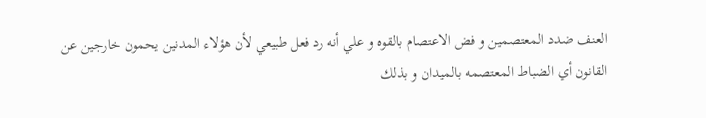العنف ضدد المعتصمين و فض الاعتصام بالقوه و علي أنه رد فعل طبيعي لأن هؤلاء المدنين يحمون خارجين عن القانون أي الضباط المعتصمه بالميدان و بذلك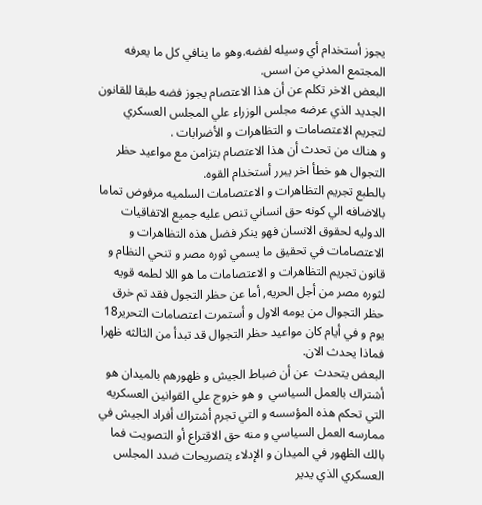يجوز أستخدام أي وسيله لفضه.وهو ما ينافي كل ما يعرفه المجتمع المدني من اسس.
البعض الاخر تكلم عن أن هذا الاعتصام يجوز فضه طبقا للقانون الجديد الذي عرضه مجلس الوزراء علي المجلس العسكري  لتجريم الاعتصامات و التظاهرات و الأضرابات .
و هناك من تحدث أن هذا الاعتصام بتزامن مع مواعيد حظر التجوال هو خطأ اخر يبرر أستخدام القوه.
بالطبع تجريم التظاهرات و الاعتصامات السلميه مرفوض تماما بالاضافه الي كونه حق انساني تنص عليه جميع الاتفاقيات الدوليه لحقوق الانسان فهو ينكر فضل هذه التظاهرات و الاعتصامات في تحقيق ما يسمي ثوره مصر و تنحي النظام و قانون تجريم التظاهرات و الاعتصامات ما هو اللا لطمه قويه لثوره مصر من أجل الحريه, أما عن حظر التجول فقد تم خرق حظر التجوال من يومه الاول و أستمرت اعتصامات التحرير18  يوم و في أيام كان مواعيد حظر التجوال قد تبدأ من الثالثه ظهرا فماذا يحدث الان.
البعض يتحدث  عن أن ضباط الجيش و ظهورهم بالميدان هو أشتراك بالعمل السياسي  و هو خروج علي القوانين العسكريه التي تحكم هذه المؤسسه و التي تجرم أشتراك أفراد الجيش في ممارسه العمل السياسي و منه حق الاقتراع أو التصويت فما بالك الظهور في الميدان و الإدلاء يتصريحات ضدد المجلس العسكري الذي يدير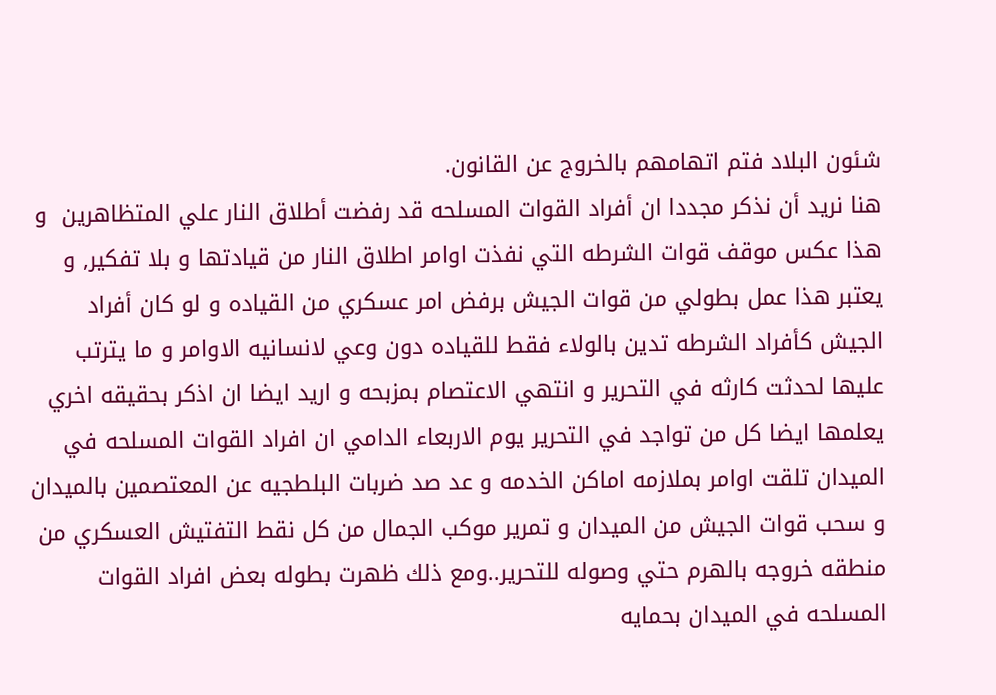شئون البلاد فتم اتهامهم بالخروج عن القانون.
هنا نريد أن نذكر مجددا ان أفراد القوات المسلحه قد رفضت أطلاق النار علي المتظاهرين  و هذا عكس موقف قوات الشرطه التي نفذت اوامر اطلاق النار من قيادتها و بلا تفكير, و يعتبر هذا عمل بطولي من قوات الجيش برفض امر عسكري من القياده و لو كان أفراد الجيش كأفراد الشرطه تدين بالولاء فقط للقياده دون وعي لانسانيه الاوامر و ما يترتب عليها لحدثت كارثه في التحرير و انتهي الاعتصام بمزبحه و اريد ايضا ان اذكر بحقيقه اخري يعلمها ايضا كل من تواجد في التحرير يوم الاربعاء الدامي ان افراد القوات المسلحه في الميدان تلقت اوامر بملازمه اماكن الخدمه و عد صد ضربات البلطجيه عن المعتصمين بالميدان و سحب قوات الجيش من الميدان و تمرير موكب الجمال من كل نقط التفتيش العسكري من منطقه خروجه بالهرم حتي وصوله للتحرير..ومع ذلك ظهرت بطوله بعض افراد القوات المسلحه في الميدان بحمايه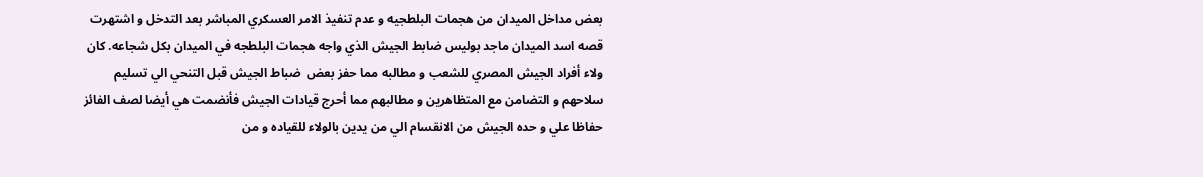بعض مداخل الميدان من هجمات البلطجيه و عدم تنفيذ الامر العسكري المباشر بعد التدخل و اشتهرت قصه اسد الميدان ماجد بوليس ضابط الجيش الذي واجه هجمات البلطجه في الميدان بكل شجاعه. كان ولاء أفراد الجيش المصري للشعب و مطالبه مما حفز بعض  ضباط الجيش قبل التنحي الي تسليم سلاحهم و التضامن مع المتظاهرين و مطالبهم مما أحرج قيادات الجيش فأنضمت هي أيضا لصف الفائز حفاظا علي و حده الجيش من الانقسام الي من يدين بالولاء للقياده و من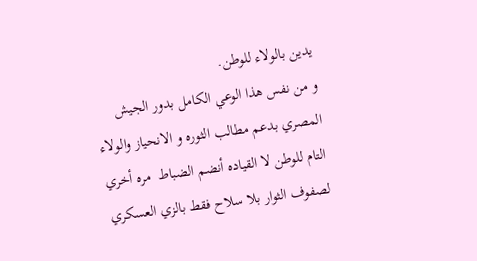يدين بالولاء للوطن.
و من نفس هذا الوعي الكامل بدور الجيش المصري بدعم مطالب الثوره و الانحياز والولاء التام للوطن لا القياده أنضم الضباط  مره أخري لصفوف الثوار بلا سلاح فقط بالزي العسكري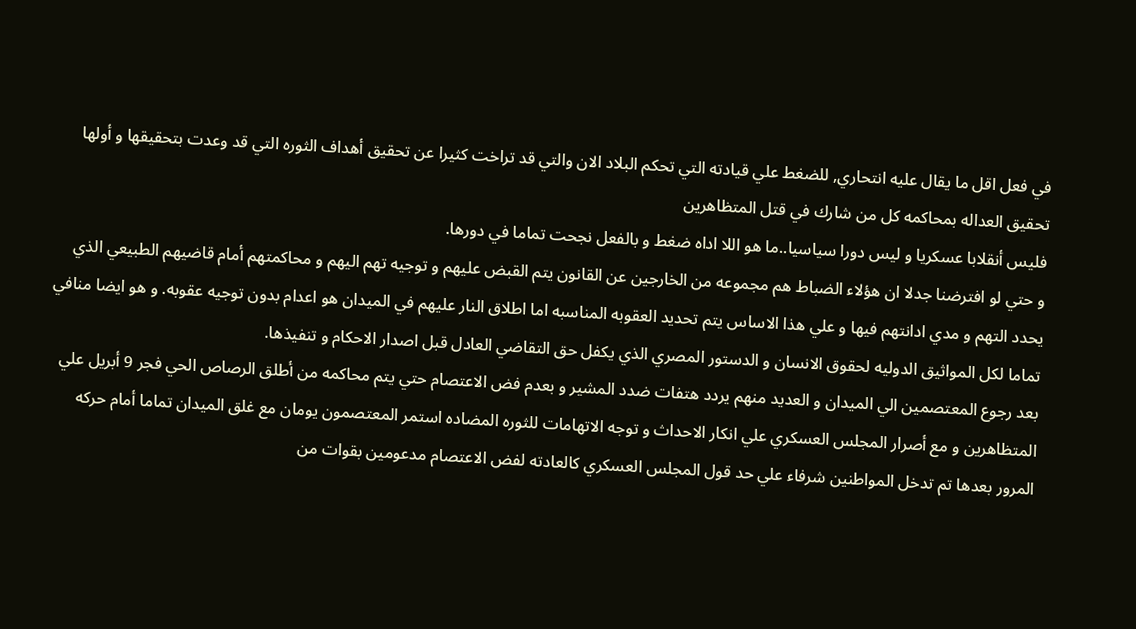في فعل اقل ما يقال عليه انتحاري, للضغط علي قيادته التي تحكم البلاد الان والتي قد تراخت كثيرا عن تحقيق أهداف الثوره التي قد وعدت بتحقيقها و أولها تحقيق العداله بمحاكمه كل من شارك في قتل المتظاهرين
فليس أنقلابا عسكريا و ليس دورا سياسيا..ما هو اللا اداه ضغط و بالفعل نجحت تماما في دورها.
و حتي لو افترضنا جدلا ان هؤلاء الضباط هم مجموعه من الخارجين عن القانون يتم القبض عليهم و توجيه تهم اليهم و محاكمتهم أمام قاضيهم الطبيعي الذي يحدد التهم و مدي ادانتهم فيها و علي هذا الاساس يتم تحديد العقوبه المناسبه اما اطلاق النار عليهم في الميدان هو اعدام بدون توجيه عقوبه. و هو ايضا منافي تماما لكل المواثيق الدوليه لحقوق الانسان و الدستور المصري الذي يكفل حق التقاضي العادل قبل اصدار الاحكام و تنفيذها.
بعد رجوع المعتصمين الي الميدان و العديد منهم يردد هتفات ضدد المشير و بعدم فض الاعتصام حتي يتم محاكمه من أطلق الرصاص الحي فجر 9 أبريل علي المتظاهرين و مع أصرار المجلس العسكري علي انكار الاحداث و توجه الاتهامات للثوره المضاده استمر المعتصمون يومان مع غلق الميدان تماما أمام حركه المرور بعدها تم تدخل المواطنين شرفاء علي حد قول المجلس العسكري كالعادته لفض الاعتصام مدعومين بقوات من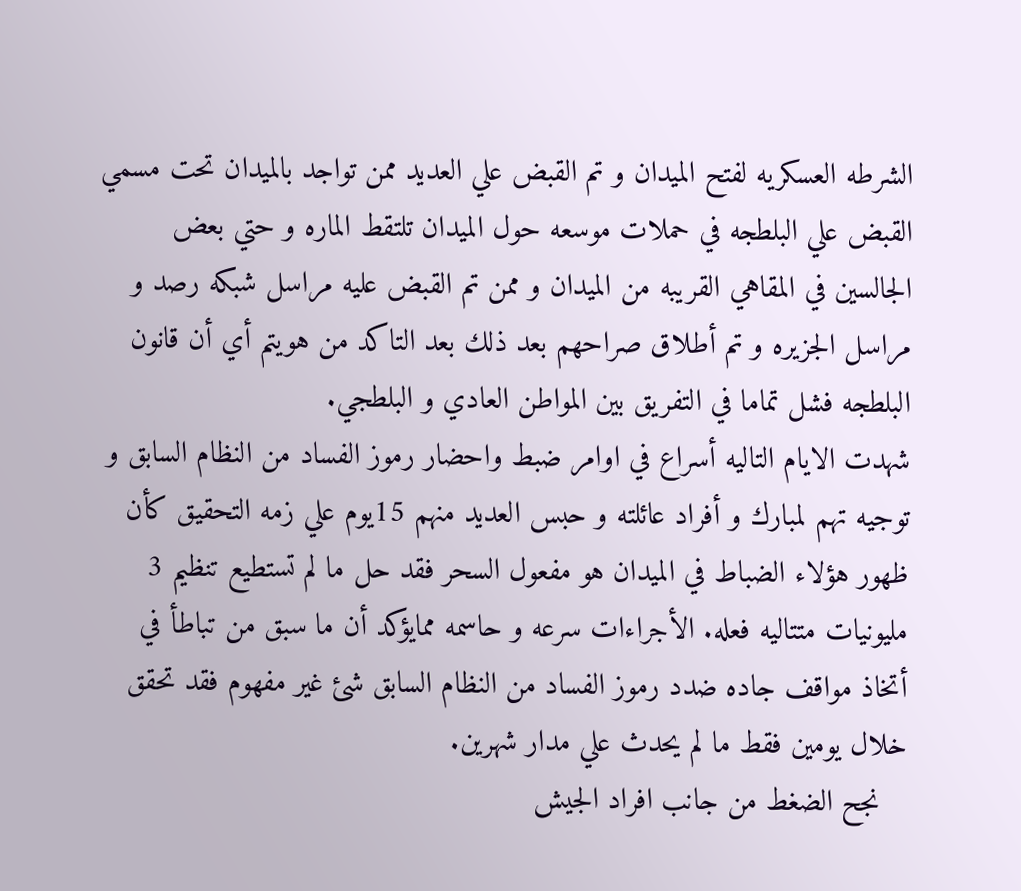الشرطه العسكريه لفتح الميدان و تم القبض علي العديد ممن تواجد بالميدان تحت مسمي القبض علي البلطجه في حملات موسعه حول الميدان تلتقط الماره و حتي بعض الجالسين في المقاهي القريبه من الميدان و ممن تم القبض عليه مراسل شبكه رصد و مراسل الجزيره و تم أطلاق صراحهم بعد ذلك بعد التاكد من هويتم أي أن قانون البلطجه فشل تماما في التفريق بين المواطن العادي و البلطجي.
شهدت الايام التاليه أسراع في اوامر ضبط واحضار رموز الفساد من النظام السابق و توجيه تهم لمبارك و أفراد عائلته و حبس العديد منهم 15يوم علي زمه التحقيق كأن ظهور هؤلاء الضباط في الميدان هو مفعول السحر فقد حل ما لم تستطيع تنظيم 3 مليونيات متتاليه فعله. الأجراءات سرعه و حاسمه ممايؤكد أن ما سبق من تباطأ في أتخاذ مواقف جاده ضدد رموز الفساد من النظام السابق شئ غير مفهوم فقد تحقق خلال يومين فقط ما لم يحدث علي مدار شهرين.
   نجح الضغط من جانب افراد الجيش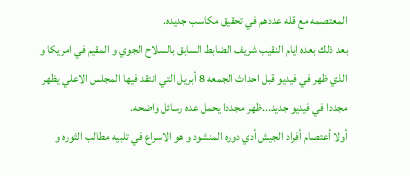المعتصمه مع قله عددهم في تحقيق مكاسب جديده.
بعد ذلك بعده ايام النقيب شريف الضابط السابق بالسلاح الجوي و المقيم في امريكا و الذي ظهر في فيديو قبل احداث الجمعه 8 أبريل التي انتقد فيها المجلس الاعلي يظهر مجددا في فيديو جديد...ظهر مجددا يحمل عده رسائل واضحه.
أولا أعتصام أفراد الجيش أدي دوره المنشود و هو الاسراع في تلبيه مطالب الثوره و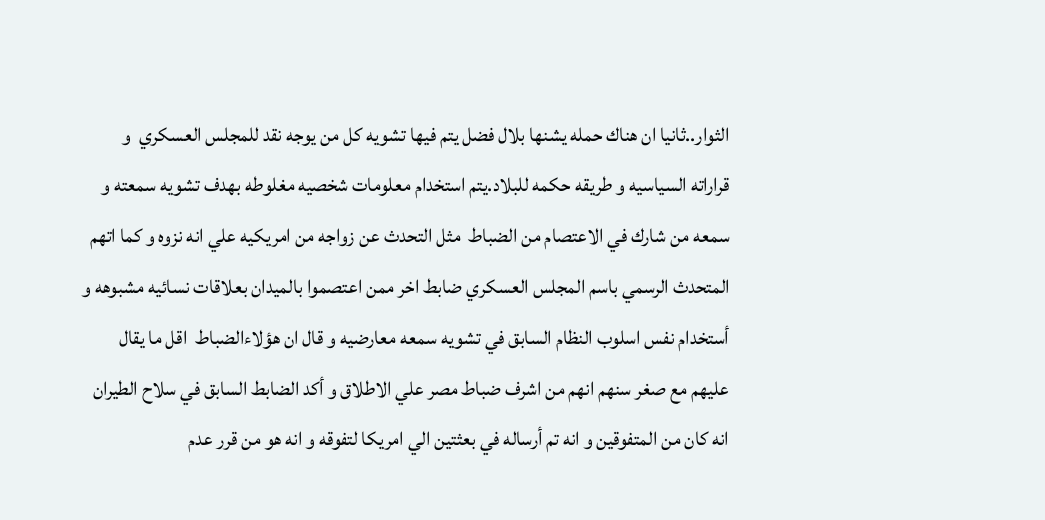الثوار..ثانيا ان هناك حمله يشنها بلال فضل يتم فيها تشويه كل من يوجه نقد للمجلس العسكري  و قراراته السياسيه و طريقه حكمه للبلاد.يتم استخدام معلومات شخصيه مغلوطه بهدف تشويه سمعته و سمعه من شارك في الاعتصام من الضباط  مثل التحدث عن زواجه من امريكيه علي انه نزوه و كما اتهم المتحدث الرسمي باسم المجلس العسكري ضابط اخر ممن اعتصموا بالميدان بعلاقات نسائيه مشبوهه و أستخدام نفس اسلوب النظام السابق في تشويه سمعه معارضيه و قال ان هؤلاءالضباط  اقل ما يقال عليهم مع صغر سنهم انهم من اشرف ضباط مصر علي الاطلاق و أكد الضابط السابق في سلاح الطيران انه كان من المتفوقين و انه تم أرساله في بعثتين الي امريكا لتفوقه و انه هو من قرر عدم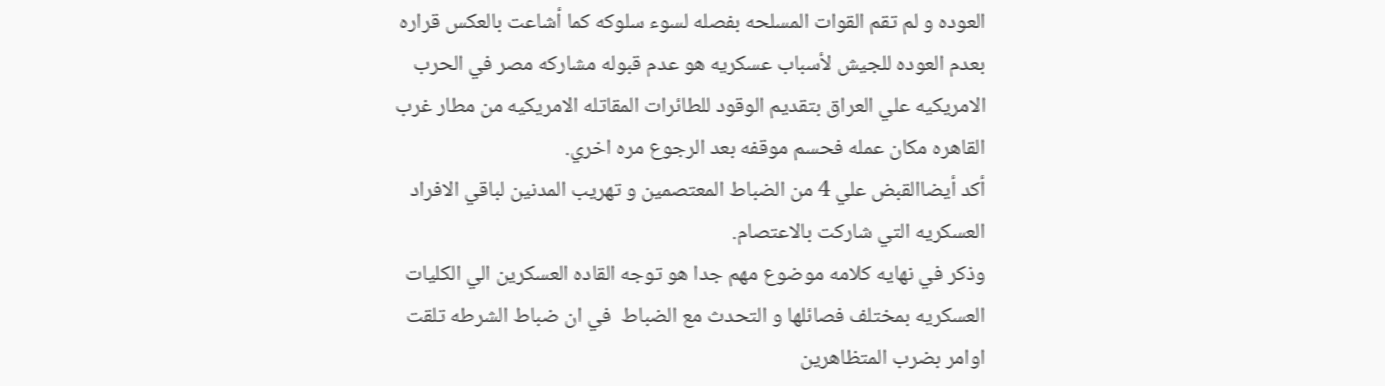العوده و لم تقم القوات المسلحه بفصله لسوء سلوكه كما أشاعت بالعكس قراره بعدم العوده للجيش لأسباب عسكريه هو عدم قبوله مشاركه مصر في الحرب الامريكيه علي العراق بتقديم الوقود للطائرات المقاتله الامريكيه من مطار غرب القاهره مكان عمله فحسم موقفه بعد الرجوع مره اخري.
أكد أيضاالقبض علي 4 من الضباط المعتصمين و تهريب المدنين لباقي الافراد العسكريه التي شاركت بالاعتصام.
وذكر في نهايه كلامه موضوع مهم جدا هو توجه القاده العسكرين الي الكليات العسكريه بمختلف فصائلها و التحدث مع الضباط  في ان ضباط الشرطه تلقت اوامر بضرب المتظاهرين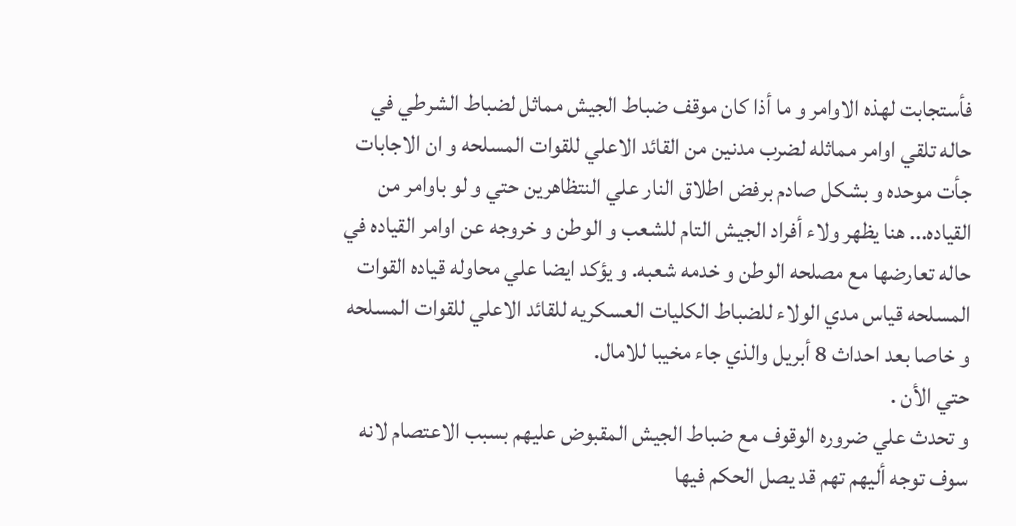فأستجابت لهذه الاوامر و ما أذا كان موقف ضباط الجيش مماثل لضباط الشرطي في حاله تلقي اوامر مماثله لضرب مدنين من القائد الاعلي للقوات المسلحه و ان الاجابات جأت موحده و بشكل صادم برفض اطلاق النار علي النتظاهرين حتي و لو باوامر من القياده... هنا يظهر ولاء أفراد الجيش التام للشعب و الوطن و خروجه عن اوامر القياده في حاله تعارضها مع مصلحه الوطن و خدمه شعبه. و يؤكد ايضا علي محاوله قياده القوات المسلحه قياس مدي الولاء للضباط الكليات العسكريه للقائد الاعلي للقوات المسلحه و خاصا بعد احداث 8 أبريل والذي جاء مخيبا للامال.
حتي الأن .
و تحدث علي ضروره الوقوف مع ضباط الجيش المقبوض عليهم بسبب الاعتصام لانه سوف توجه أليهم تهم قد يصل الحكم فيها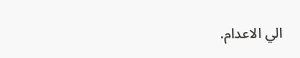الي الاعدام.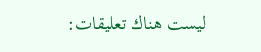ليست هناك تعليقات: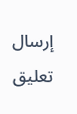إرسال تعليق